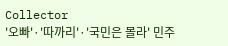Collector
'오빠'·'따까리'·'국민은 몰라' 민주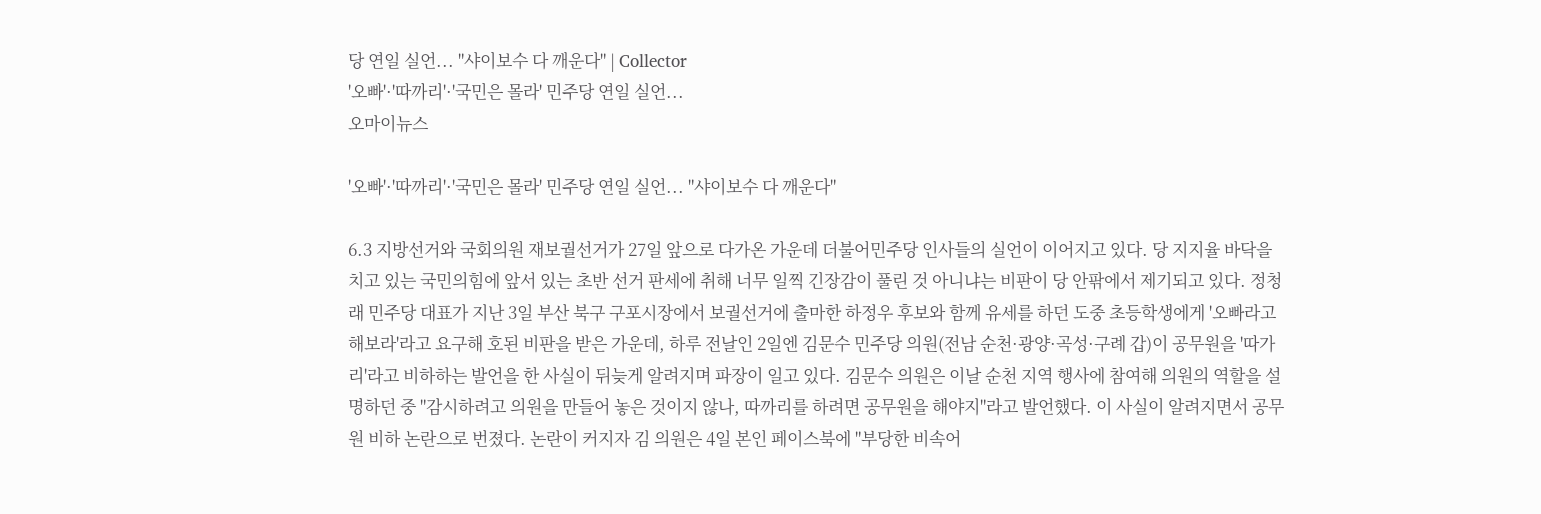당 연일 실언... "샤이보수 다 깨운다" | Collector
'오빠'·'따까리'·'국민은 몰라' 민주당 연일 실언...
오마이뉴스

'오빠'·'따까리'·'국민은 몰라' 민주당 연일 실언... "샤이보수 다 깨운다"

6.3 지방선거와 국회의원 재보궐선거가 27일 앞으로 다가온 가운데 더불어민주당 인사들의 실언이 이어지고 있다. 당 지지율 바닥을 치고 있는 국민의힘에 앞서 있는 초반 선거 판세에 취해 너무 일찍 긴장감이 풀린 것 아니냐는 비판이 당 안팎에서 제기되고 있다. 정청래 민주당 대표가 지난 3일 부산 북구 구포시장에서 보궐선거에 출마한 하정우 후보와 함께 유세를 하던 도중 초등학생에게 '오빠라고 해보라'라고 요구해 호된 비판을 받은 가운데, 하루 전날인 2일엔 김문수 민주당 의원(전남 순천·광양·곡성·구례 갑)이 공무원을 '따가리'라고 비하하는 발언을 한 사실이 뒤늦게 알려지며 파장이 일고 있다. 김문수 의원은 이날 순천 지역 행사에 참여해 의원의 역할을 설명하던 중 "감시하려고 의원을 만들어 놓은 것이지 않나, 따까리를 하려면 공무원을 해야지"라고 발언했다. 이 사실이 알려지면서 공무원 비하 논란으로 번졌다. 논란이 커지자 김 의원은 4일 본인 페이스북에 "부당한 비속어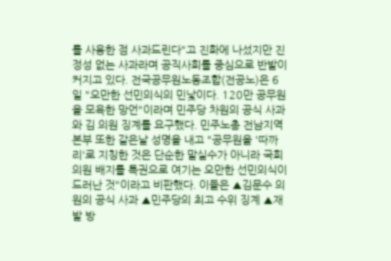를 사용한 점 사과드린다"고 진화에 나섰지만 진정성 없는 사과라며 공직사회를 중심으로 반발이 커지고 있다. 전국공무원노동조합(전공노)은 6일 "오만한 선민의식의 민낯이다. 120만 공무원을 모욕한 망언"이라며 민주당 차원의 공식 사과와 김 의원 징계를 요구했다. 민주노총 전남지역본부 또한 같은날 성명을 내고 "공무원을 '따까리'로 지칭한 것은 단순한 말실수가 아니라 국회의원 배지를 특권으로 여기는 오만한 선민의식이 드러난 것"이라고 비판했다. 이들은 ▲김문수 의원의 공식 사과 ▲민주당의 최고 수위 징계 ▲재발 방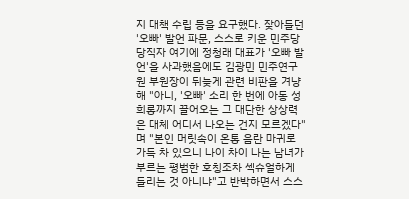지 대책 수립 등을 요구했다. 잦아들던 '오빠' 발언 파문, 스스로 키운 민주당 당직자 여기에 정청래 대표가 '오빠 발언'을 사과했음에도 김광민 민주연구원 부원장이 뒤늦게 관련 비판을 겨냥해 "아니, '오빠' 소리 한 번에 아동 성희롱까지 끌어오는 그 대단한 상상력은 대체 어디서 나오는 건지 모르겠다"며 "본인 머릿속이 온통 음란 마귀로 가득 차 있으니 나이 차이 나는 남녀가 부르는 평범한 호칭조차 섹슈얼하게 들리는 것 아니냐"고 반박하면서 스스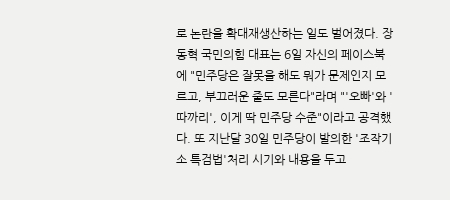로 논란을 확대재생산하는 일도 벌어졌다. 장동혁 국민의힘 대표는 6일 자신의 페이스북에 "민주당은 잘못을 해도 뭐가 문제인지 모르고, 부끄러운 줄도 모른다"라며 "'오빠'와 '따까리', 이게 딱 민주당 수준"이라고 공격했다. 또 지난달 30일 민주당이 발의한 '조작기소 특검법'처리 시기와 내용을 두고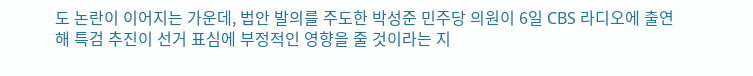도 논란이 이어지는 가운데, 법안 발의를 주도한 박성준 민주당 의원이 6일 CBS 라디오에 출연해 특검 추진이 선거 표심에 부정적인 영향을 줄 것이라는 지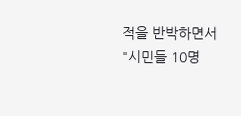적을 반박하면서 "시민들 10명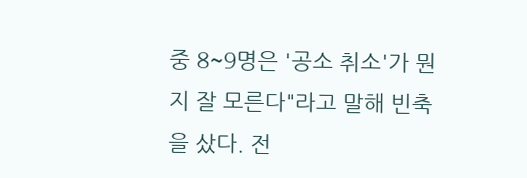중 8~9명은 '공소 취소'가 뭔지 잘 모른다"라고 말해 빈축을 샀다. 전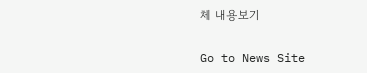체 내용보기

Go to News Site